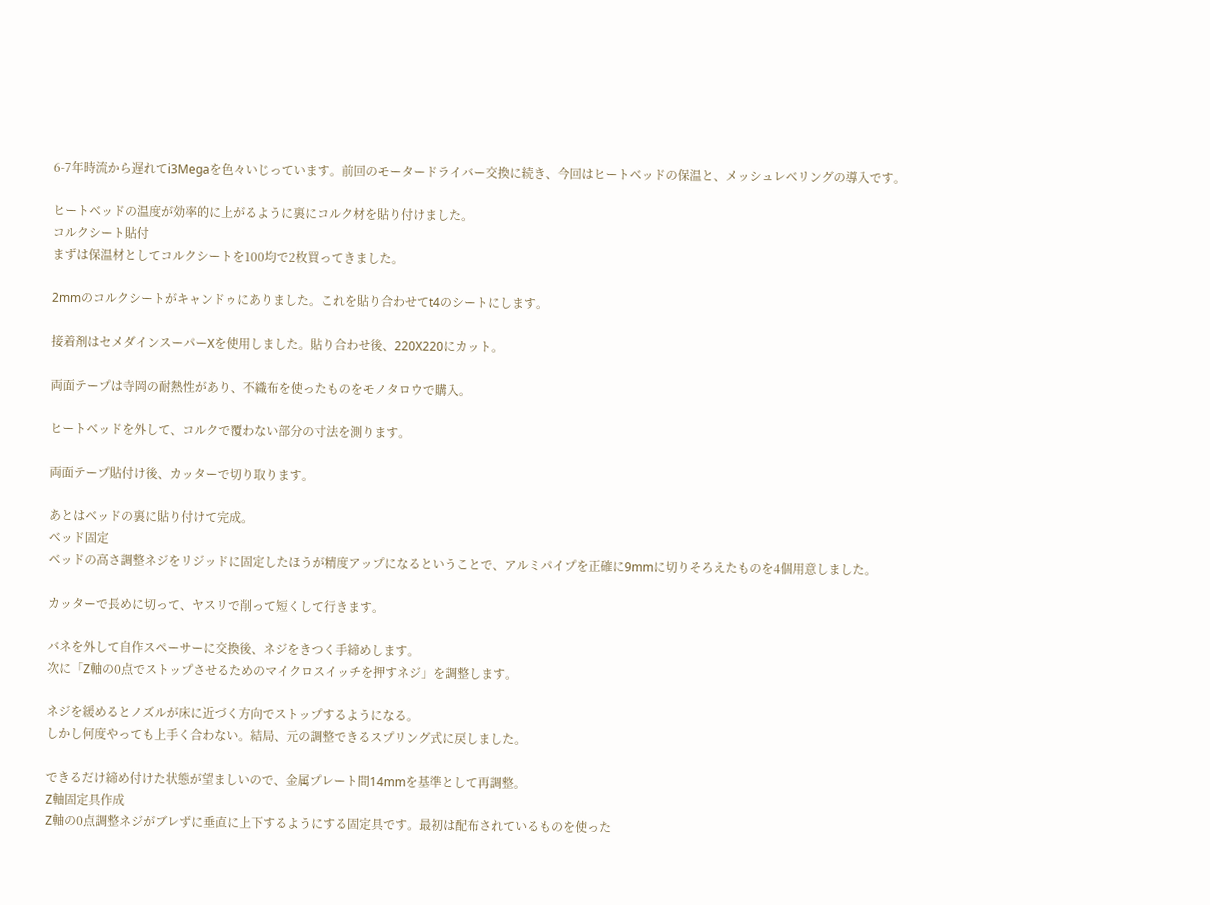6-7年時流から遅れてi3Megaを色々いじっています。前回のモータードライバー交換に続き、今回はヒートベッドの保温と、メッシュレベリングの導入です。

ヒートベッドの温度が効率的に上がるように裏にコルク材を貼り付けました。
コルクシート貼付
まずは保温材としてコルクシートを100均で2枚買ってきました。

2mmのコルクシートがキャンドゥにありました。これを貼り合わせてt4のシートにします。

接着剤はセメダインスーパーXを使用しました。貼り合わせ後、220X220にカット。

両面テープは寺岡の耐熱性があり、不織布を使ったものをモノタロウで購入。

ヒートベッドを外して、コルクで覆わない部分の寸法を測ります。

両面テープ貼付け後、カッターで切り取ります。

あとはベッドの裏に貼り付けて完成。
ベッド固定
ベッドの高さ調整ネジをリジッドに固定したほうが精度アップになるということで、アルミパイプを正確に9mmに切りそろえたものを4個用意しました。

カッターで長めに切って、ヤスリで削って短くして行きます。

バネを外して自作スペーサーに交換後、ネジをきつく手締めします。
次に「Z軸の0点でストップさせるためのマイクロスイッチを押すネジ」を調整します。

ネジを緩めるとノズルが床に近づく方向でストップするようになる。
しかし何度やっても上手く合わない。結局、元の調整できるスプリング式に戻しました。

できるだけ締め付けた状態が望ましいので、金属プレート間14mmを基準として再調整。
Z軸固定具作成
Z軸の0点調整ネジがブレずに垂直に上下するようにする固定具です。最初は配布されているものを使った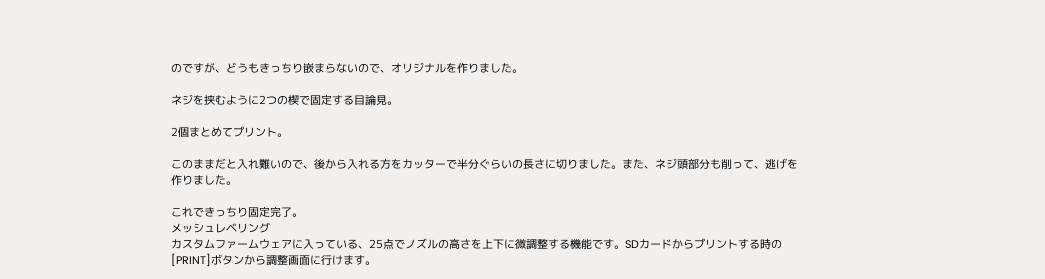のですが、どうもきっちり嵌まらないので、オリジナルを作りました。

ネジを挟むように2つの楔で固定する目論見。

2個まとめてプリント。

このままだと入れ難いので、後から入れる方をカッターで半分ぐらいの長さに切りました。また、ネジ頭部分も削って、逃げを作りました。

これできっちり固定完了。
メッシュレベリング
カスタムファームウェアに入っている、25点でノズルの高さを上下に微調整する機能です。SDカードからプリントする時の[PRINT]ボタンから調整画面に行けます。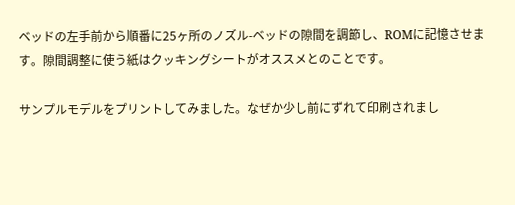ベッドの左手前から順番に25ヶ所のノズル-ベッドの隙間を調節し、ROMに記憶させます。隙間調整に使う紙はクッキングシートがオススメとのことです。

サンプルモデルをプリントしてみました。なぜか少し前にずれて印刷されまし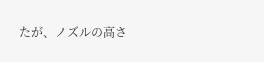たが、ノズルの高さ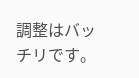調整はバッチリです。